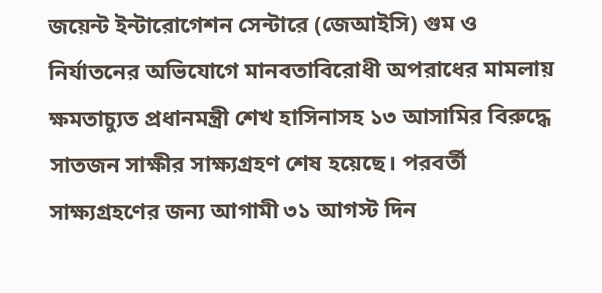জয়েন্ট ইন্টারোগেশন সেন্টারে (জেআইসি) গুম ও নির্যাতনের অভিযোগে মানবতাবিরোধী অপরাধের মামলায় ক্ষমতাচ্যুত প্রধানমন্ত্রী শেখ হাসিনাসহ ১৩ আসামির বিরুদ্ধে সাতজন সাক্ষীর সাক্ষ্যগ্রহণ শেষ হয়েছে। পরবর্তী সাক্ষ্যগ্রহণের জন্য আগামী ৩১ আগস্ট দিন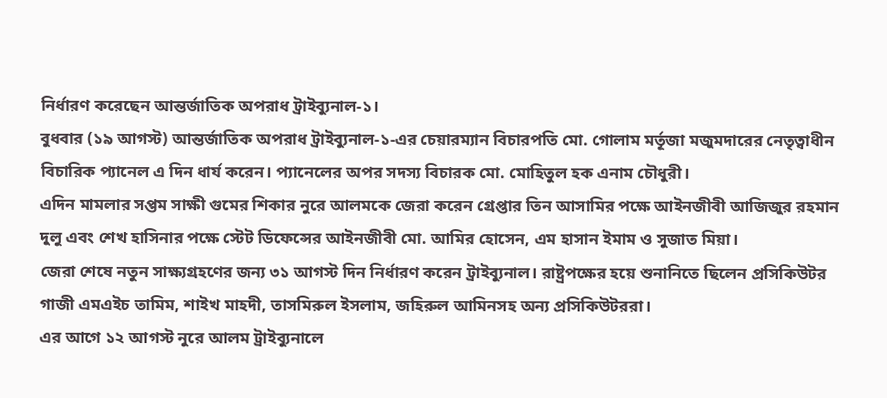নির্ধারণ করেছেন আন্তর্জাতিক অপরাধ ট্রাইব্যুনাল-১।
বুধবার (১৯ আগস্ট) আন্তর্জাতিক অপরাধ ট্রাইব্যুনাল-১-এর চেয়ারম্যান বিচারপতি মো. গোলাম মর্তূজা মজুমদারের নেতৃত্বাধীন বিচারিক প্যানেল এ দিন ধার্য করেন। প্যানেলের অপর সদস্য বিচারক মো. মোহিতুল হক এনাম চৌধুরী।
এদিন মামলার সপ্তম সাক্ষী গুমের শিকার নুরে আলমকে জেরা করেন গ্রেপ্তার তিন আসামির পক্ষে আইনজীবী আজিজুর রহমান দুলু এবং শেখ হাসিনার পক্ষে স্টেট ডিফেন্সের আইনজীবী মো. আমির হোসেন, এম হাসান ইমাম ও সুজাত মিয়া।
জেরা শেষে নতুন সাক্ষ্যগ্রহণের জন্য ৩১ আগস্ট দিন নির্ধারণ করেন ট্রাইব্যুনাল। রাষ্ট্রপক্ষের হয়ে শুনানিতে ছিলেন প্রসিকিউটর গাজী এমএইচ তামিম, শাইখ মাহদী, তাসমিরুল ইসলাম, জহিরুল আমিনসহ অন্য প্রসিকিউটররা।
এর আগে ১২ আগস্ট নুরে আলম ট্রাইব্যুনালে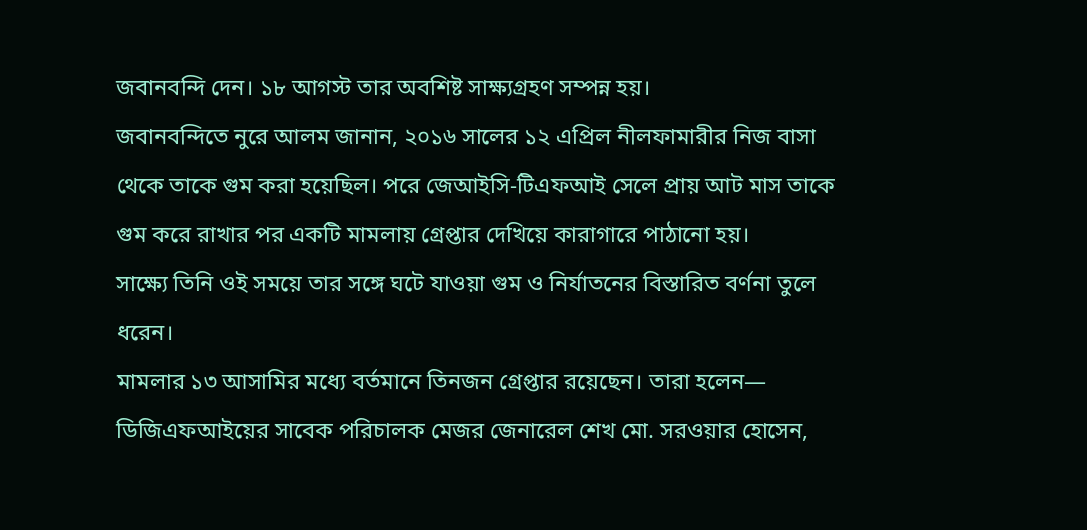জবানবন্দি দেন। ১৮ আগস্ট তার অবশিষ্ট সাক্ষ্যগ্রহণ সম্পন্ন হয়।
জবানবন্দিতে নুরে আলম জানান, ২০১৬ সালের ১২ এপ্রিল নীলফামারীর নিজ বাসা থেকে তাকে গুম করা হয়েছিল। পরে জেআইসি-টিএফআই সেলে প্রায় আট মাস তাকে গুম করে রাখার পর একটি মামলায় গ্রেপ্তার দেখিয়ে কারাগারে পাঠানো হয়।
সাক্ষ্যে তিনি ওই সময়ে তার সঙ্গে ঘটে যাওয়া গুম ও নির্যাতনের বিস্তারিত বর্ণনা তুলে ধরেন।
মামলার ১৩ আসামির মধ্যে বর্তমানে তিনজন গ্রেপ্তার রয়েছেন। তারা হলেন— ডিজিএফআইয়ের সাবেক পরিচালক মেজর জেনারেল শেখ মো. সরওয়ার হোসেন,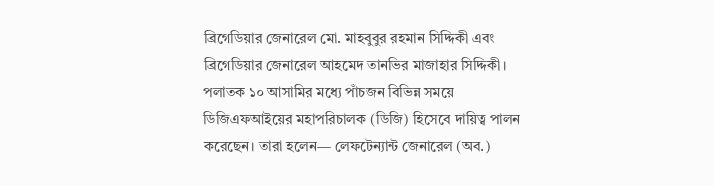ব্রিগেডিয়ার জেনারেল মো. মাহবুবুর রহমান সিদ্দিকী এবং ব্রিগেডিয়ার জেনারেল আহমেদ তানভির মাজাহার সিদ্দিকী।
পলাতক ১০ আসামির মধ্যে পাঁচজন বিভিন্ন সময়ে ডিজিএফআইয়ের মহাপরিচালক (ডিজি) হিসেবে দায়িত্ব পালন করেছেন। তারা হলেন— লেফটেন্যান্ট জেনারেল (অব.)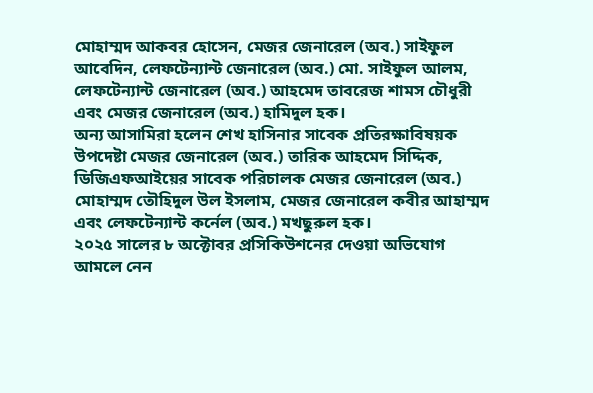মোহাম্মদ আকবর হোসেন, মেজর জেনারেল (অব.) সাইফুল আবেদিন, লেফটেন্যান্ট জেনারেল (অব.) মো. সাইফুল আলম, লেফটেন্যান্ট জেনারেল (অব.) আহমেদ তাবরেজ শামস চৌধুরী এবং মেজর জেনারেল (অব.) হামিদুল হক।
অন্য আসামিরা হলেন শেখ হাসিনার সাবেক প্রতিরক্ষাবিষয়ক উপদেষ্টা মেজর জেনারেল (অব.) তারিক আহমেদ সিদ্দিক, ডিজিএফআইয়ের সাবেক পরিচালক মেজর জেনারেল (অব.) মোহাম্মদ তৌহিদুল উল ইসলাম, মেজর জেনারেল কবীর আহাম্মদ এবং লেফটেন্যান্ট কর্নেল (অব.) মখছুরুল হক।
২০২৫ সালের ৮ অক্টোবর প্রসিকিউশনের দেওয়া অভিযোগ আমলে নেন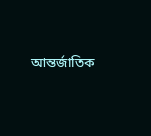আন্তর্জাতিক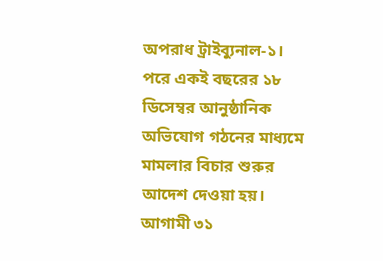অপরাধ ট্রাইব্যুনাল-১। পরে একই বছরের ১৮ ডিসেম্বর আনুষ্ঠানিক অভিযোগ গঠনের মাধ্যমে মামলার বিচার শুরুর আদেশ দেওয়া হয়।
আগামী ৩১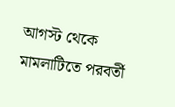আগস্ট থেকে মামলাটিতে পরবর্তী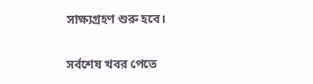সাক্ষ্যগ্রহণ শুরু হবে।


সর্বশেষ খবর পেতে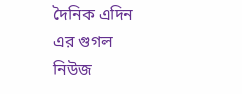দৈনিক এদিন এর গুগল নিউজ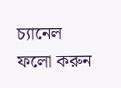চ্যানেল ফলো করুন